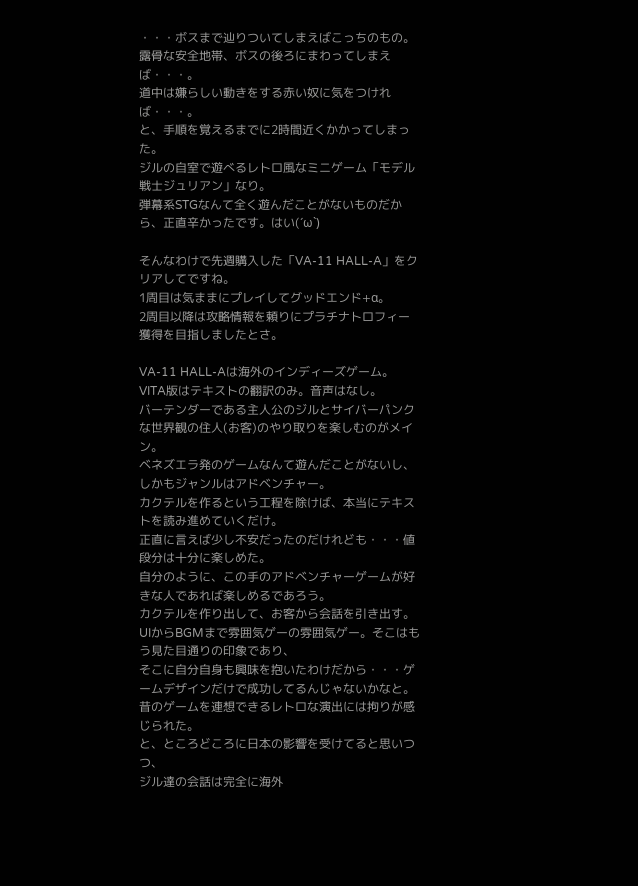・・・ボスまで辿りついてしまえばこっちのもの。
露骨な安全地帯、ボスの後ろにまわってしまえば・・・。
道中は嫌らしい動きをする赤い奴に気をつければ・・・。
と、手順を覚えるまでに2時間近くかかってしまった。
ジルの自室で遊べるレトロ風なミニゲーム「モデル戦士ジュリアン」なり。
弾幕系STGなんて全く遊んだことがないものだから、正直辛かったです。はい(´ω`)

そんなわけで先週購入した「VA-11 HALL-A」をクリアしてですね。
1周目は気ままにプレイしてグッドエンド+α。
2周目以降は攻略情報を頼りにプラチナトロフィー獲得を目指しましたとさ。

VA-11 HALL-Aは海外のインディーズゲーム。VITA版はテキストの翻訳のみ。音声はなし。
バーテンダーである主人公のジルとサイバーパンクな世界観の住人(お客)のやり取りを楽しむのがメイン。
ベネズエラ発のゲームなんて遊んだことがないし、しかもジャンルはアドベンチャー。
カクテルを作るという工程を除けば、本当にテキストを読み進めていくだけ。
正直に言えば少し不安だったのだけれども・・・値段分は十分に楽しめた。
自分のように、この手のアドベンチャーゲームが好きな人であれば楽しめるであろう。
カクテルを作り出して、お客から会話を引き出す。
UIからBGMまで雰囲気ゲーの雰囲気ゲー。そこはもう見た目通りの印象であり、
そこに自分自身も興味を抱いたわけだから・・・ゲームデザインだけで成功してるんじゃないかなと。
昔のゲームを連想できるレトロな演出には拘りが感じられた。
と、ところどころに日本の影響を受けてると思いつつ、
ジル達の会話は完全に海外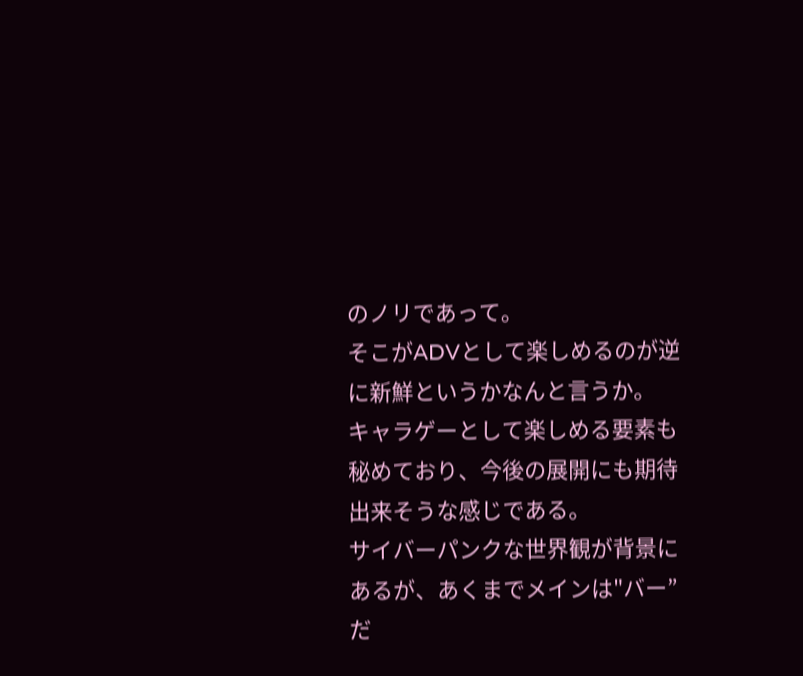のノリであって。
そこがADVとして楽しめるのが逆に新鮮というかなんと言うか。
キャラゲーとして楽しめる要素も秘めており、今後の展開にも期待出来そうな感じである。
サイバーパンクな世界観が背景にあるが、あくまでメインは"バー”だ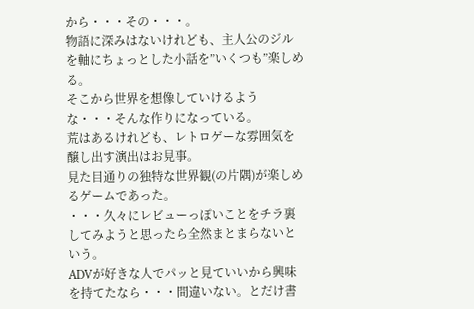から・・・その・・・。
物語に深みはないけれども、主人公のジルを軸にちょっとした小話を”いくつも”楽しめる。
そこから世界を想像していけるような・・・そんな作りになっている。
荒はあるけれども、レトロゲーな雰囲気を醸し出す演出はお見事。
見た目通りの独特な世界観(の片隅)が楽しめるゲームであった。
・・・久々にレビューっぽいことをチラ裏してみようと思ったら全然まとまらないという。
ADVが好きな人でパッと見ていいから興味を持てたなら・・・間違いない。とだけ書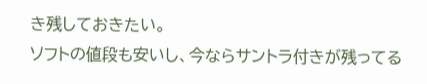き残しておきたい。
ソフトの値段も安いし、今ならサントラ付きが残ってる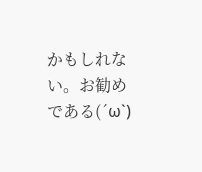かもしれない。お勧めである(´ω`)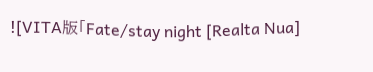![VITA版「Fate/stay night [Realta Nua]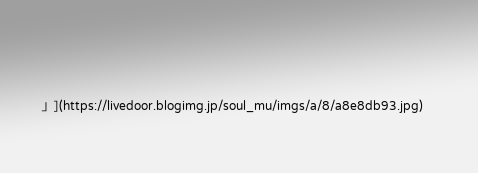」](https://livedoor.blogimg.jp/soul_mu/imgs/a/8/a8e8db93.jpg)